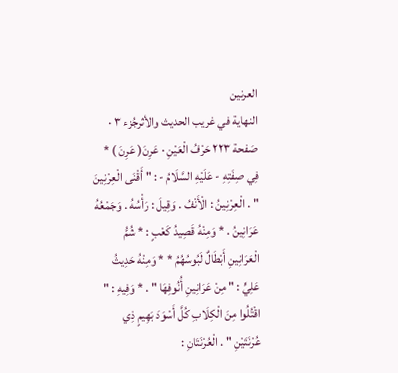العرنين
النهاية في غريب الحديث والأثرجُزء ٣ · صَفحة ٢٢٣ حَرْفُ الْعَيْنِ · عَرِنَ( عَرِنَ ) * فِي صِفَتِهِ - عَلَيْهِ السَّلَامُ - : " أَقْنَى الْعِرْنِينَ " . الْعِرْنِينُ : الْأَنْفُ . وَقِيلَ : رَأْسُهُ . وَجَمْعُهُ عَرَانِينُ . * وَمِنْهُ قَصِيدُ كَعْبٍ : * شُمُّ الْعَرَانِينِ أَبْطَالٌ لَبُوسُهُمُ * * وَمِنْهُ حَدِيثُ عَلِيٍّ : " مِنْ عَرَانِينِ أُنُوفِهَا " . * وَفِيهِ : " اقْتُلُوا مِنَ الْكِلَابِ كُلَّ أَسْوَدَ بَهِيمٍ ذِي عُرْنَتَيْنِ " . الْعُرْنَتَانِ :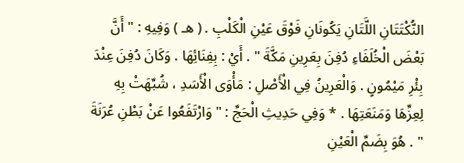النُّكْتَتَانِ اللَّتَانِ يَكُونَانِ فَوْقَ عَيْنِ الْكَلْبِ . ( هـ ) وَفِيهِ : " أَنَّ بَعْضَ الْخُلَفَاءِ دُفِنَ بِعَرِينِ مَكَّةَ " . أَيْ : بِفِنَائِهَا . وَكَانَ دُفِنَ عِنْدَ بِئْرِ مَيْمُونٍ . وَالْعَرِينُ فِي الْأَصْلِ : مَأْوَى الْأَسَدِ ، شُبِّهَتْ بِهِ لِعِزِّهَا وَمَنَعَتِهَا . * وَفِي حَدِيثِ الْحَجِّ : " وَارْتَفَعُوا عَنْ بَطْنِ عُرَنَةَ " . هُوَ بِضَمِّ الْعَيْنِ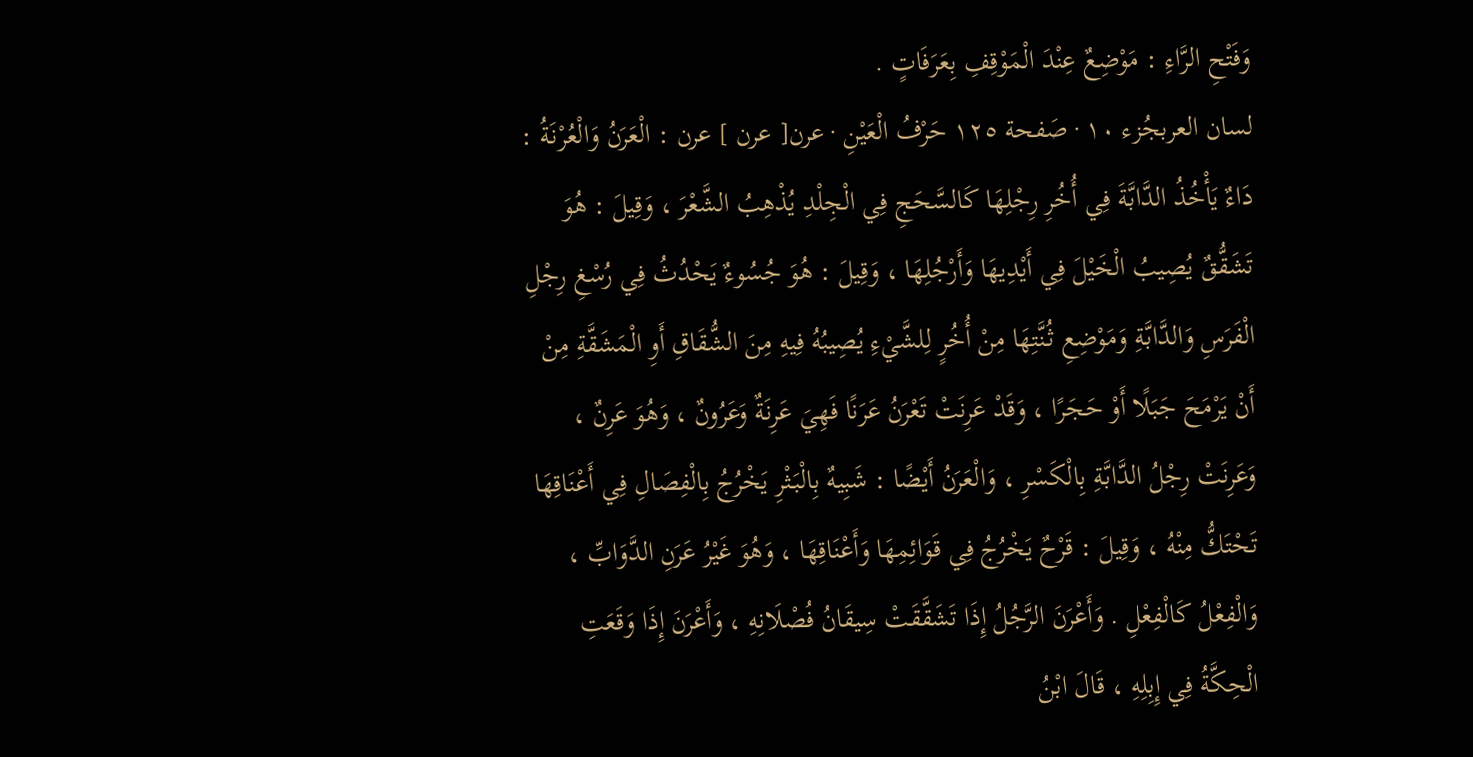وَفَتْحِ الرَّاءِ : مَوْضِعٌ عِنْدَ الْمَوْقِفِ بِعَرَفَاتٍ .
لسان العربجُزء ١٠ · صَفحة ١٢٥ حَرْفُ الْعَيْنِ · عرن[ عرن ] عرن : الْعَرَنُ وَالْعُرْنَةُ : دَاءٌ يَأْخُذُ الدَّابَّةَ فِي أُخُرِ رِجْلِهَا كَالسَّحَجِ فِي الْجِلْدِ يُذْهِبُ الشَّعْرَ ، وَقِيلَ : هُوَ تَشَقُّقٌ يُصِيبُ الْخَيْلَ فِي أَيْدِيهَا وَأَرْجُلِهَا ، وَقِيلَ : هُوَ جُسُوءٌ يَحْدُثُ فِي رُسْغِ رِجْلِ الْفَرَسِ وَالدَّابَّةِ وَمَوْضِعِ ثُنَّتِهَا مِنْ أُخُرٍ لِلشَّيْءِ يُصِيبُهُ فِيهِ مِنَ الشُّقَاقِ أَوِ الْمَشَقَّةِ مِنْ أَنْ يَرْمَحَ جَبَلًا أَوْ حَجَرًا ، وَقَدْ عَرِنَتْ تَعْرَنُ عَرَنًا فَهِيَ عَرِنَةٌ وَعَرُونٌ ، وَهُوَ عَرِنٌ ، وَعَرِنَتْ رِجْلُ الدَّابَّةِ بِالْكَسْرِ ، وَالْعَرَنُ أَيْضًا : شَبِيهٌ بِالْبَثْرِ يَخْرُجُ بِالْفِصَالِ فِي أَعْنَاقِهَا تَحْتَكُّ مِنْهُ ، وَقِيلَ : قَرْحٌ يَخْرُجُ فِي قَوَائِمِهَا وَأَعْنَاقِهَا ، وَهُوَ غَيْرُ عَرَنِ الدَّوَابِّ ، وَالْفِعْلُ كَالْفِعْلِ . وَأَعْرَنَ الرَّجُلُ إِذَا تَشَقَّقَتْ سِيقَانُ فُصْلَانِهِ ، وَأَعْرَنَ إِذَا وَقَعَتِ الْحِكَّةُ فِي إِبِلِهِ ، قَالَ ابْنُ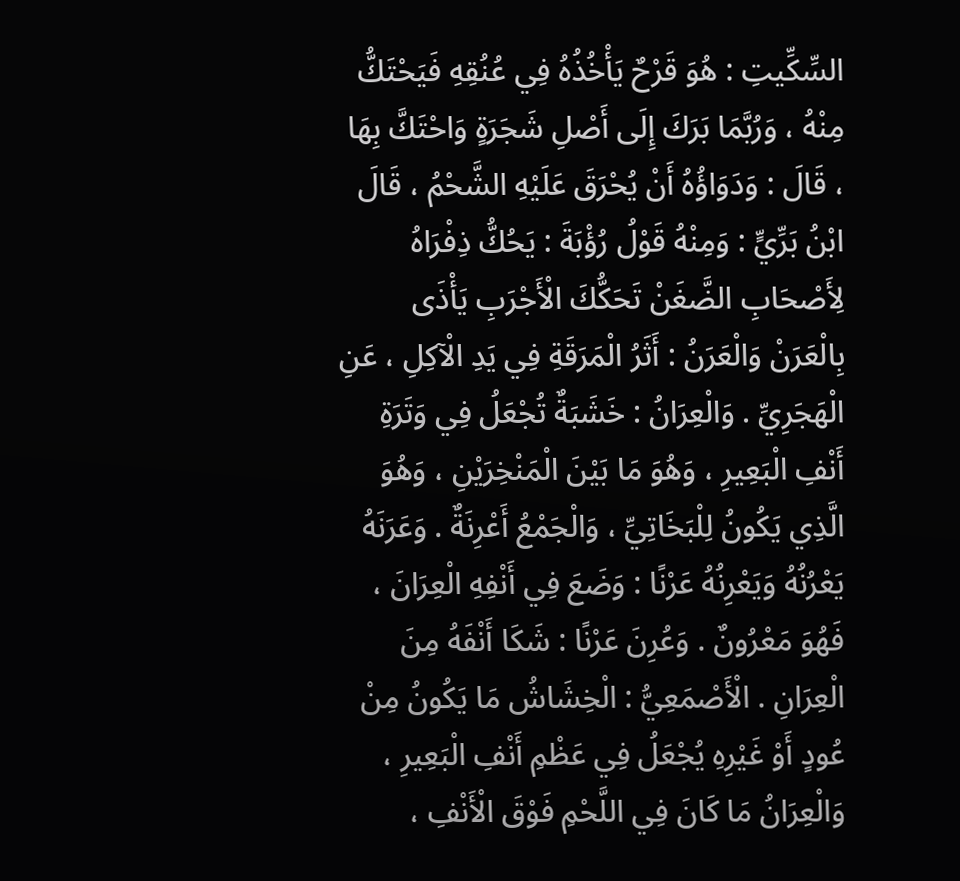السِّكِّيتِ : هُوَ قَرْحٌ يَأْخُذُهُ فِي عُنُقِهِ فَيَحْتَكُّ مِنْهُ ، وَرُبَّمَا بَرَكَ إِلَى أَصْلِ شَجَرَةٍ وَاحْتَكَّ بِهَا ، قَالَ : وَدَوَاؤُهُ أَنْ يُحْرَقَ عَلَيْهِ الشَّحْمُ ، قَالَ ابْنُ بَرِّيٍّ : وَمِنْهُ قَوْلُ رُؤْبَةَ : يَحُكُّ ذِفْرَاهُ لِأَصْحَابِ الضَّغَنْ تَحَكُّكَ الْأَجْرَبِ يَأْذَى بِالْعَرَنْ وَالْعَرَنُ : أَثَرُ الْمَرَقَةِ فِي يَدِ الْآكِلِ ، عَنِ الْهَجَرِيِّ . وَالْعِرَانُ : خَشَبَةٌ تُجْعَلُ فِي وَتَرَةِ أَنْفِ الْبَعِيرِ ، وَهُوَ مَا بَيْنَ الْمَنْخِرَيْنِ ، وَهُوَ الَّذِي يَكُونُ لِلْبَخَاتِيِّ ، وَالْجَمْعُ أَعْرِنَةٌ . وَعَرَنَهُ يَعْرُنُهُ وَيَعْرِنُهُ عَرْنًا : وَضَعَ فِي أَنْفِهِ الْعِرَانَ ، فَهُوَ مَعْرُونٌ . وَعُرِنَ عَرْنًا : شَكَا أَنْفَهُ مِنَ الْعِرَانِ . الْأَصْمَعِيُّ : الْخِشَاشُ مَا يَكُونُ مِنْ عُودٍ أَوْ غَيْرِهِ يُجْعَلُ فِي عَظْمِ أَنْفِ الْبَعِيرِ ، وَالْعِرَانُ مَا كَانَ فِي اللَّحْمِ فَوْقَ الْأَنْفِ ،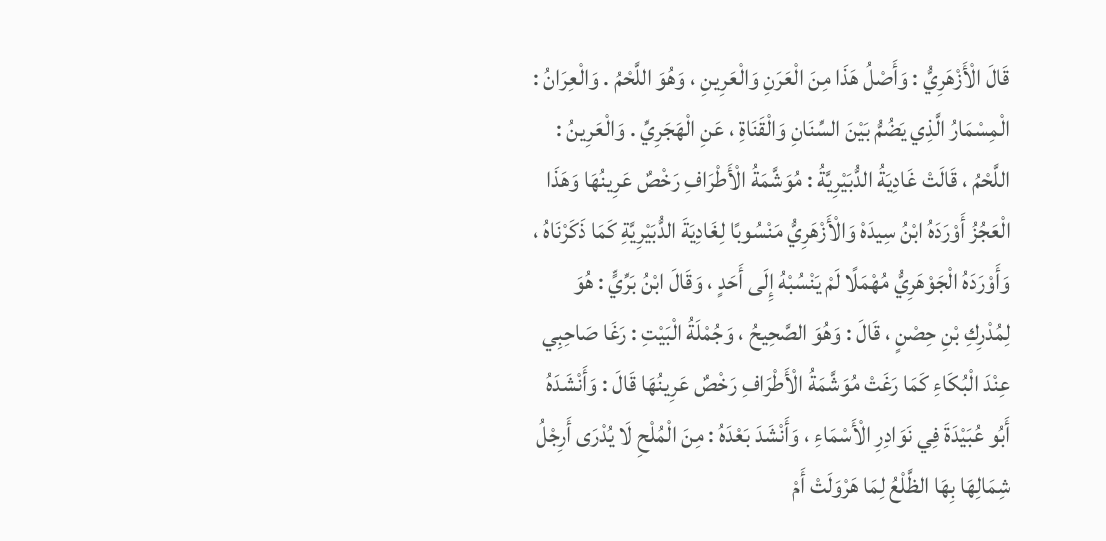قَالَ الْأَزْهَرِيُّ : وَأَصْلُ هَذَا مِنَ الْعَرَنِ وَالْعَرِينِ ، وَهُوَ اللَّحْمُ . وَالْعِرَانُ : الْمِسْمَارُ الَّذِي يَضُمُّ بَيْنَ السِّنَانِ وَالْقَنَاةِ ، عَنِ الْهَجَرِيِّ . وَالْعَرِينُ : اللَّحْمُ ، قَالَتْ غَادِيَةُ الدُّبَيْرِيَّةُ : مُوَشَّمَةُ الْأَطْرَافِ رَخْصٌ عَرِينُهَا وَهَذَا الْعَجُزُ أَوْرَدَهُ ابْنُ سِيدَهْ وَالْأَزْهَرِيُّ مَنْسُوبًا لِغَادِيَةَ الدُّبَيْرِيَّةِ كَمَا ذَكَرْنَاهُ ، وَأَوْرَدَهُ الْجَوْهَرِيُّ مُهْمَلًا لَمْ يَنْسُبْهُ إِلَى أَحَدٍ ، وَقَالَ ابْنُ بَرِّيٍّ : هُوَ لِمُدْرِكِ بْنِ حِصْنٍ ، قَالَ : وَهُوَ الصَّحِيحُ ، وَجُمْلَةُ الْبَيْتِ : رَغَا صَاحِبِي عِنْدَ الْبُكَاءِ كَمَا رَغَتْ مُوَشَّمَةُ الْأَطْرَافِ رَخْصٌ عَرِينُهَا قَالَ : وَأَنْشَدَهُ أَبُو عُبَيْدَةَ فِي نَوَادِرِ الْأَسْمَاءِ ، وَأَنْشَدَ بَعْدَهُ : مِنَ الْمُلْحِ لَا يُدْرَى أَرِجْلُ شِمَالِهَا بِهَا الظَّلْعُ لِمَا هَرْوَلَتْ أَمْ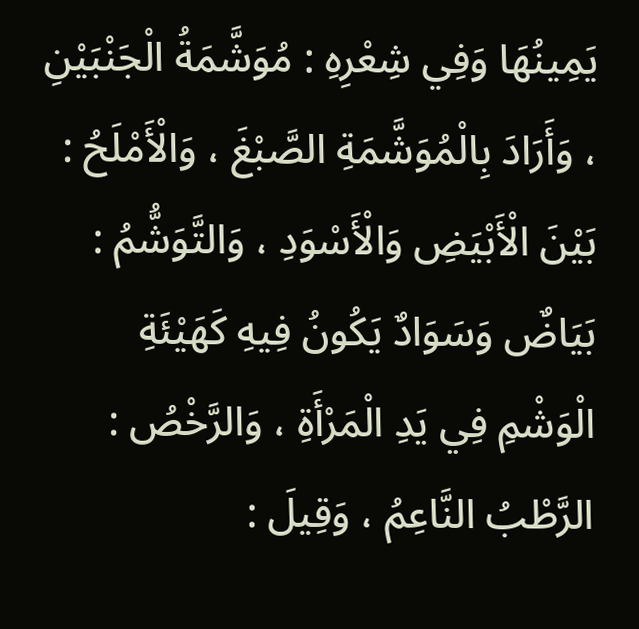يَمِينُهَا وَفِي شِعْرِهِ : مُوَشَّمَةُ الْجَنْبَيْنِ ، وَأَرَادَ بِالْمُوَشَّمَةِ الصَّبْغَ ، وَالْأَمْلَحُ : بَيْنَ الْأَبْيَضِ وَالْأَسْوَدِ ، وَالتَّوَشُّمُ : بَيَاضٌ وَسَوَادٌ يَكُونُ فِيهِ كَهَيْئَةِ الْوَشْمِ فِي يَدِ الْمَرْأَةِ ، وَالرَّخْصُ : الرَّطْبُ النَّاعِمُ ، وَقِيلَ :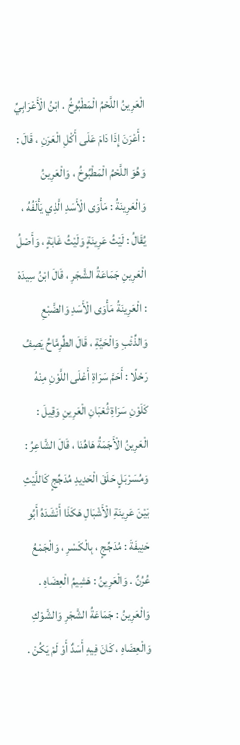الْعَرِينُ اللَّحْمُ الْمَطْبُوخُ . ابْنُ الْأَعْرَابِيِّ : أَعْرَنَ إِذَا دَامَ عَلَى أَكْلِ الْعَرَنِ ، قَالَ : وَهُوَ اللَّحْمُ الْمَطْبُوخُ ، وَالْعَرِينُ وَالْعَرِينَةُ : مَأْوَى الْأَسَدِ الَّذِي يَأْلَفُهُ ، يُقَالُ : لَيْثُ عَرِينَةٍ وَلَيْثُ غَابَةٍ ، وَأَصْلُ الْعَرِينِ جَمَاعَةُ الشَّجَرِ ، قَالَ ابْنُ سِيدَهْ : الْعَرِينَةُ مَأْوَى الْأَسَدِ وَالضَّبْعِ وَالذِّئْبِ وَالْحَيَّةِ ، قَالَ الطِّرِمَّاحُ يَصِفُ رَحْلًا : أَحَمَّ سَرَاةِ أَعْلَى اللَّوْنِ مِنْهُ كَلَوْنِ سَرَاةِ ثُعْبَانِ الْعَرِينِ وَقِيلَ : الْعَرِينُ الْأَجَمَةُ هَاهُنَا ، قَالَ الشَّاعِرُ : وَمُسَرْبَلٍ حَلَقَ الْحَدِيدِ مُدَجِّجٍ كَاللَّيْثِ بَيْنَ عَرِينَةِ الْأَشْبَالِ هَكَذَا أَنْشَدَهُ أَبُو حَنِيفَةَ : مُدَجِّجٍ ، بِالْكَسْرِ ، وَالْجَمْعُ عُرُنٌ . وَالْعَرِينُ : هَشِيمُ الْعِضَاهِ . وَالْعَرِينُ : جَمَاعَةُ الشَّجَرِ وَالشَّوْكِ وَالْعِضَاهِ ، كَانَ فِيهِ أَسَدٌ أَوْ لَمْ يَكُنْ .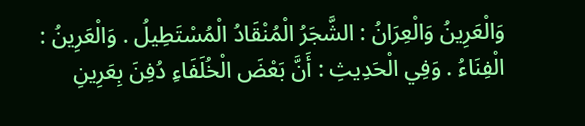وَالْعَرِينُ وَالْعِرَانُ : الشَّجَرُ الْمُنْقَادُ الْمُسْتَطِيلُ . وَالْعَرِينُ : الْفِنَاءُ . وَفِي الْحَدِيثِ : أَنَّ بَعْضَ الْخُلَفَاءِ دُفِنَ بِعَرِينِ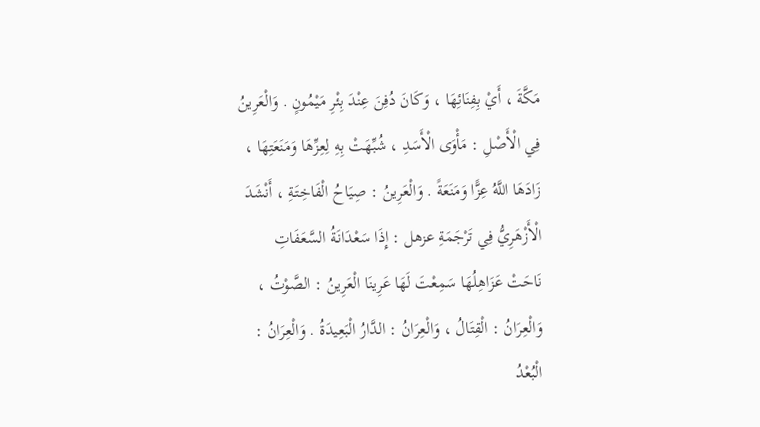مَكَّةَ ، أَيْ بِفِنَائِهَا ، وَكَانَ دُفِنَ عِنْدَ بِئْرِ مَيْمُونٍ . وَالْعَرِينُ فِي الْأَصْلِ : مَأْوَى الْأَسَدِ ، شُبِّهَتْ بِهِ لِعِزِّهَا وَمَنَعَتِهَا ، زَادَهَا اللَّهُ عِزًّا وَمَنَعَةً . وَالْعَرِينُ : صِيَاحُ الْفَاخِتَةِ ، أَنْشَدَ الْأَزْهَرِيُّ فِي تَرْجَمَةِ عزهل : إِذَا سَعْدَانَةُ السَّعَفَاتِ نَاحَتْ عَزَاهِلُهَا سَمِعْتَ لَهَا عَرِينَا الْعَرِينُ : الصَّوْتُ ، وَالْعِرَانُ : الْقِتَالُ ، وَالْعِرَانُ : الدَّارُ الْبَعِيدَةُ . وَالْعِرَانُ : الْبُعْدُ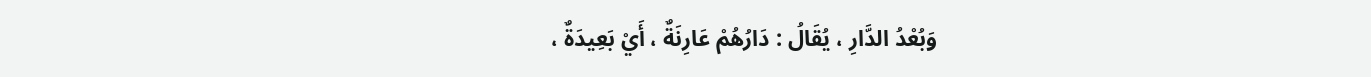وَبُعْدُ الدَّارِ ، يُقَالُ : دَارُهُمْ عَارِنَةٌ ، أَيْ بَعِيدَةٌ ،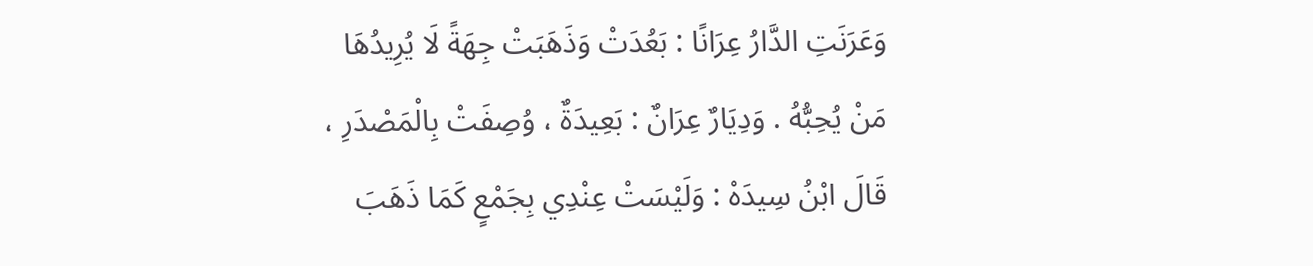وَعَرَنَتِ الدَّارُ عِرَانًا : بَعُدَتْ وَذَهَبَتْ جِهَةً لَا يُرِيدُهَا مَنْ يُحِبُّهُ . وَدِيَارٌ عِرَانٌ : بَعِيدَةٌ ، وُصِفَتْ بِالْمَصْدَرِ ، قَالَ ابْنُ سِيدَهْ : وَلَيْسَتْ عِنْدِي بِجَمْعٍ كَمَا ذَهَبَ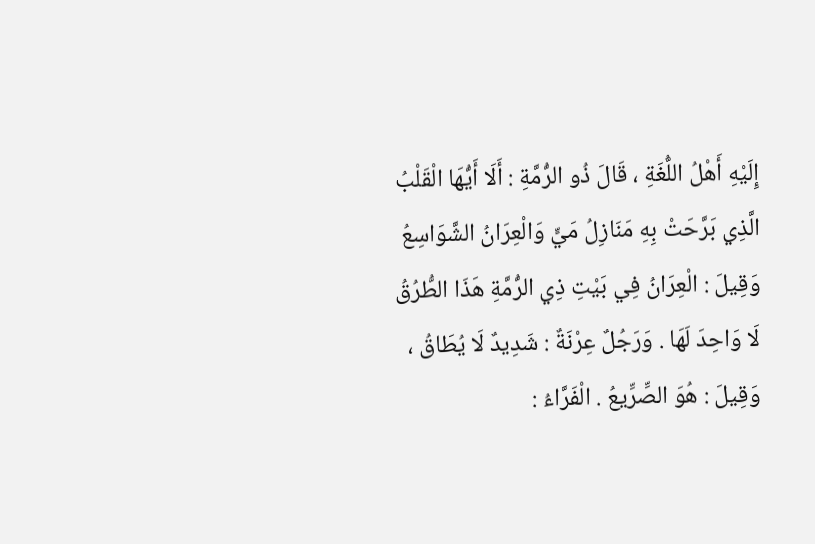إِلَيْهِ أَهْلُ اللُّغَةِ ، قَالَ ذُو الرُّمَّةِ : أَلَا أَيُّهَا الْقَلْبُ الَّذِي بَرَّحَتْ بِهِ مَنَازِلُ مَيٍّ وَالْعِرَانُ الشَّوَاسِعُ وَقِيلَ : الْعِرَانُ فِي بَيْتِ ذِي الرُّمَّةِ هَذَا الطُّرُقُ لَا وَاحِدَ لَهَا . وَرَجُلٌ عِرْنَةٌ : شَدِيدٌ لَا يُطَاقُ ، وَقِيلَ : هُوَ الصِّرِّيعُ . الْفَرَّاءُ :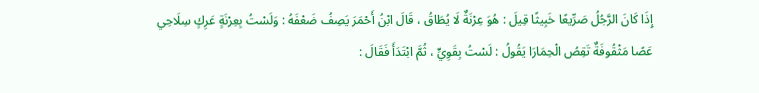إِذَا كَانَ الرَّجُلُ صَرِّيعًا خَبِيثًا قِيلَ : هُوَ عِرْنَةٌ لَا يُطَاقُ ، قَالَ ابْنُ أَحْمَرَ يَصِفُ ضَعْفَهُ : وَلَسْتُ بِعِرْنَةٍ عَرِكٍ سِلَاحِي عَصًا مَثْقُوفَةٌ تَقِصُ الْحِمَارَا يَقُولُ : لَسْتُ بِقَوِيٍّ ، ثُمَّ ابْتَدَأَ فَقَالَ :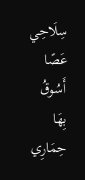سِلَاحِي عَصًا أَسُوقُ بِهَا حِمَارِي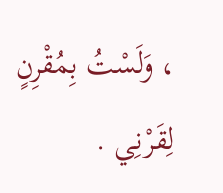، وَلَسْتُ بِمُقْرِنٍ لِقَرْنِي .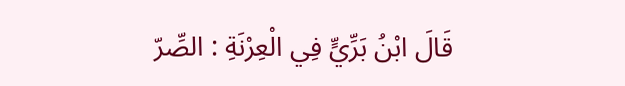قَالَ ابْنُ بَرِّيٍّ فِي الْعِرْنَةِ : الصِّرّ